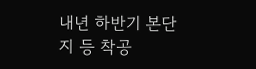내년 하반기 본단지 등 착공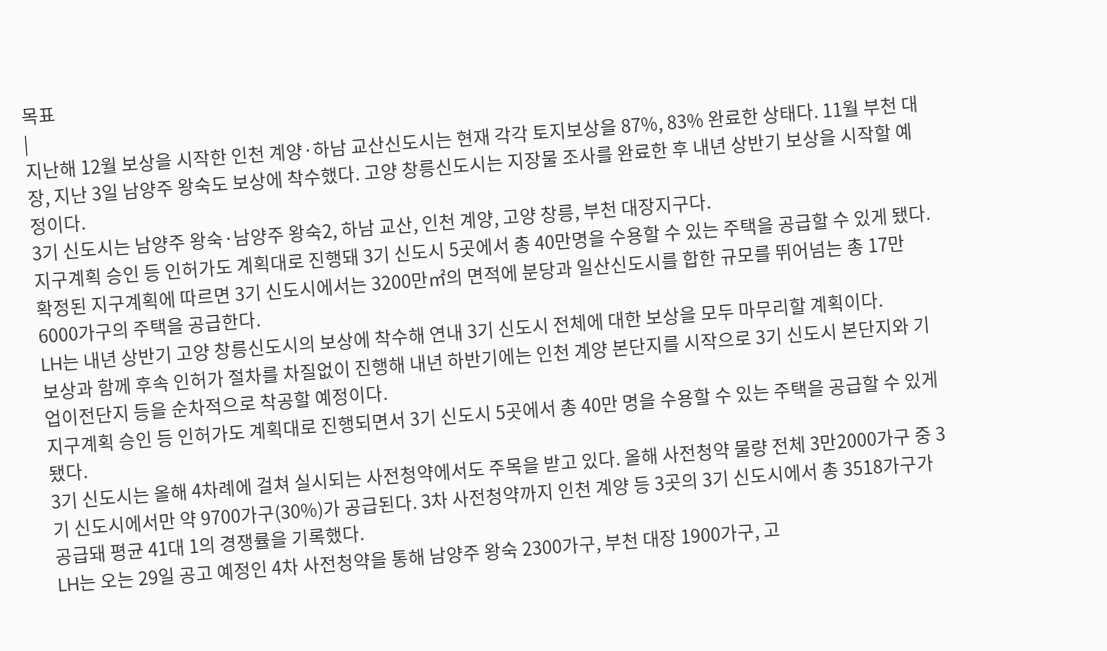목표
|
지난해 12월 보상을 시작한 인천 계양·하남 교산신도시는 현재 각각 토지보상을 87%, 83% 완료한 상태다. 11월 부천 대장, 지난 3일 남양주 왕숙도 보상에 착수했다. 고양 창릉신도시는 지장물 조사를 완료한 후 내년 상반기 보상을 시작할 예정이다.
3기 신도시는 남양주 왕숙·남양주 왕숙2, 하남 교산, 인천 계양, 고양 창릉, 부천 대장지구다.
지구계획 승인 등 인허가도 계획대로 진행돼 3기 신도시 5곳에서 총 40만명을 수용할 수 있는 주택을 공급할 수 있게 됐다. 확정된 지구계획에 따르면 3기 신도시에서는 3200만㎡의 면적에 분당과 일산신도시를 합한 규모를 뛰어넘는 총 17만6000가구의 주택을 공급한다.
LH는 내년 상반기 고양 창릉신도시의 보상에 착수해 연내 3기 신도시 전체에 대한 보상을 모두 마무리할 계획이다.
보상과 함께 후속 인허가 절차를 차질없이 진행해 내년 하반기에는 인천 계양 본단지를 시작으로 3기 신도시 본단지와 기업이전단지 등을 순차적으로 착공할 예정이다.
지구계획 승인 등 인허가도 계획대로 진행되면서 3기 신도시 5곳에서 총 40만 명을 수용할 수 있는 주택을 공급할 수 있게 됐다.
3기 신도시는 올해 4차례에 걸쳐 실시되는 사전청약에서도 주목을 받고 있다. 올해 사전청약 물량 전체 3만2000가구 중 3기 신도시에서만 약 9700가구(30%)가 공급된다. 3차 사전청약까지 인천 계양 등 3곳의 3기 신도시에서 총 3518가구가 공급돼 평균 41대 1의 경쟁률을 기록했다.
LH는 오는 29일 공고 예정인 4차 사전청약을 통해 남양주 왕숙 2300가구, 부천 대장 1900가구, 고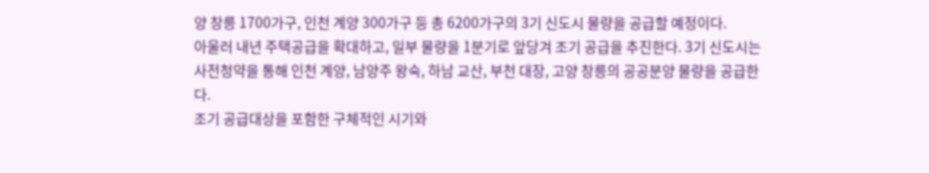양 창릉 1700가구, 인천 계양 300가구 등 총 6200가구의 3기 신도시 물량을 공급할 예정이다.
아울러 내년 주택공급을 확대하고, 일부 물량을 1분기로 앞당겨 조기 공급을 추진한다. 3기 신도시는 사전청약을 통해 인천 계양, 남양주 왕숙, 하남 교산, 부천 대장, 고양 창릉의 공공분양 물량을 공급한다.
조기 공급대상을 포함한 구체적인 시기와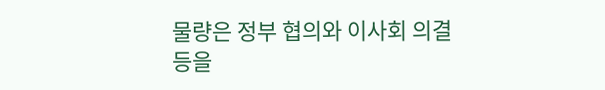물량은 정부 협의와 이사회 의결 등을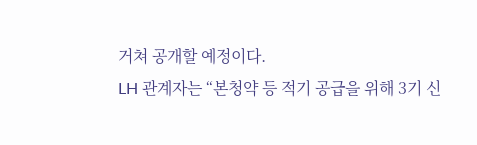거쳐 공개할 예정이다.
LH 관계자는 “본청약 등 적기 공급을 위해 3기 신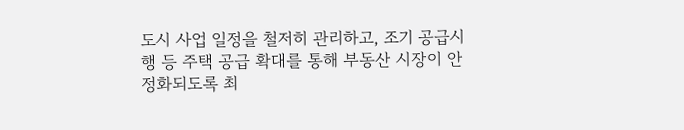도시 사업 일정을 철저히 관리하고, 조기 공급시행 등 주택 공급 확대를 통해 부동산 시장이 안정화되도록 최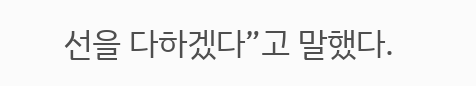선을 다하겠다”고 말했다.